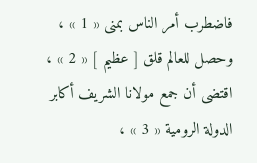فاضطرب أمر الناس بمنى « 1 » ، وحصل للعالم قلق [ عظيم ] « 2 » ، اقتضى أن جمع مولانا الشريف أكابر الدولة الرومية « 3 » ،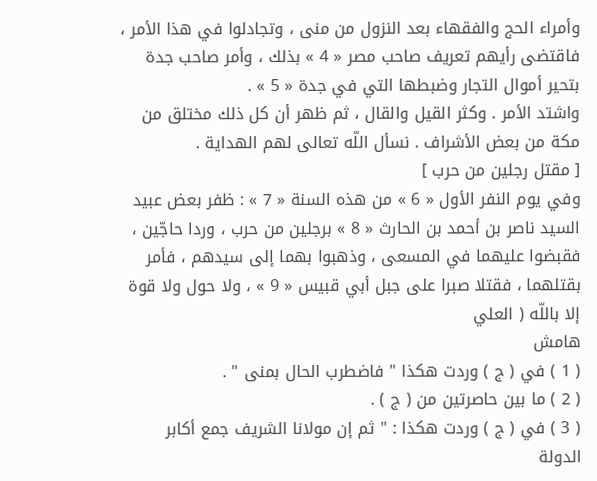وأمراء الحج والفقهاء بعد النزول من منى ، وتجادلوا في هذا الأمر ، فاقتضى رأيهم تعريف صاحب مصر « 4 » بذلك ، وأمر صاحب جدة بتحير أموال التجار وضبطها التي في جدة « 5 » .
واشتد الأمر . وكثر القيل والقال ، ثم ظهر أن كل ذلك مختلق من مكة من بعض الأشراف . نسأل اللّه تعالى لهم الهداية .
[ مقتل رجلين من حرب ]
وفي يوم النفر الأول « 6 » من هذه السنة « 7 » : ظفر بعض عبيد السيد ناصر بن أحمد بن الحارث « 8 » برجلين من حرب ، وردا حاجّين ، فقبضوا عليهما في المسعى ، وذهبوا بهما إلى سيدهم ، فأمر بقتلهما ، فقتلا صبرا على جبل أبي قبيس « 9 » ، ولا حول ولا قوة إلا باللّه ( العلي
هامش
( 1 ) في ( ج ) وردت هكذا " فاضطرب الحال بمنى " .
( 2 ) ما بين حاصرتين من ( ج ) .
( 3 ) في ( ج ) وردت هكذا : " ثم إن مولانا الشريف جمع أكابر الدولة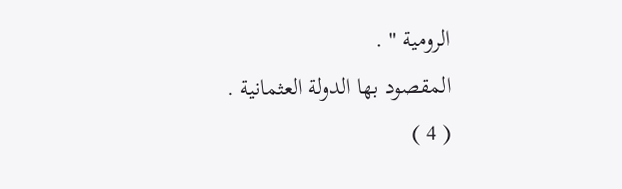الرومية " .
المقصود بها الدولة العثمانية .
( 4 )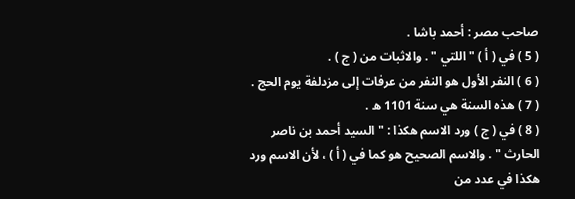صاحب مصر : أحمد باشا .
( 5 ) في ( أ ) " اللتي " . والاثبات من ( ج ) .
( 6 ) النفر الأول هو النفر من عرفات إلى مزدلفة يوم الحج .
( 7 ) هذه السنة هي سنة 1101 ه .
( 8 ) في ( ج ) ورد الاسم هكذا : " السيد أحمد بن ناصر الحارث " . والاسم الصحيح هو كما في ( أ ) ، لأن الاسم ورد هكذا في عدد من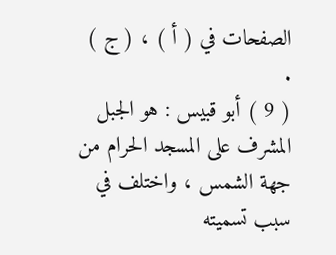الصفحات في ( أ ) ، ( ج ) .
( 9 ) أبو قبيس : هو الجبل المشرف على المسجد الحرام من جهة الشمس ، واختلف في سبب تسميته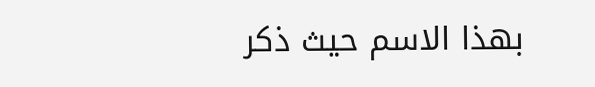بهذا الاسم حيث ذكر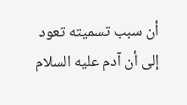أن سبب تسميته تعود إلى أن آدم عليه السلام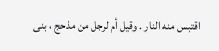اقتبس منه النار . وقيل أم لرجل من مذحج ، بنى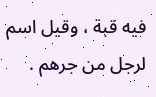فيه قبة ، وقيل اسم لرجل من جرهم .